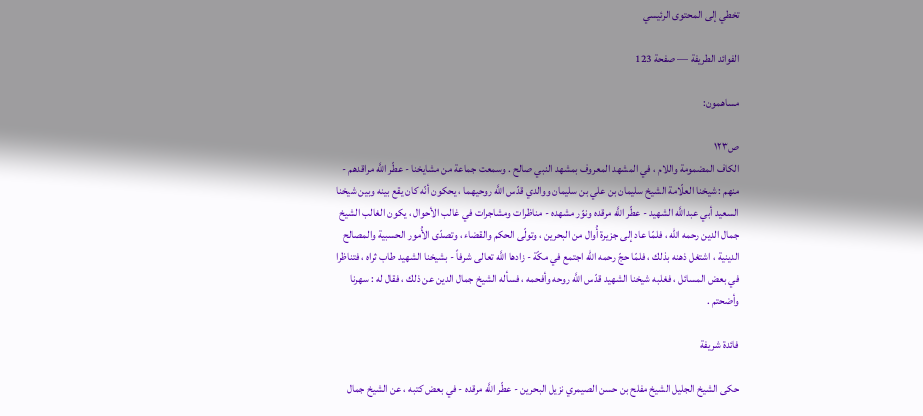تخطي إلى المحتوى الرئيسي

الفوائد الطريفة — صفحة 123

مساهمون:

ص١٢٣
الكاف المضمومة واللام ، في المشهد المعروف بمشهد النبي صالح . وسمعت جماعة من مشايخنا - عطّر اللَّه مراقدهم - منهم : شيخنا العلّامة الشيخ سليمان بن علي بن سليمان ووالدي قدّس اللَّه روحيهما ، يحكون أنّه كان يقع بينه وبين شيخنا السعيد أبي عبداللَّه الشهيد - عطّر اللَّه مرقده ونوّر مشهده - مناظرات ومشاجرات في غالب الأحوال ، يكون الغالب الشيخ جمال الدين رحمه الله ، فلمّا عاد إلى جزيرة أُوال من البحرين ، وتولّى الحكم والقضاء ، وتصدّى الأُمور الحسبية والمصالح الدينية ، اشتغل ذهنه بذلك ، فلمّا حجّ رحمه الله اجتمع في مكّة - زادها اللَّه تعالى شرفاً - بشيخنا الشهيد طاب ثراه ، فتناظرا في بعض المسائل ، فغلبه شيخنا الشهيد قدّس اللَّه روحه وأفحمه ، فسأله الشيخ جمال الدين عن ذلك ، فقال له : سهرنا وأضحتم .

فائدة شريفة

حكى الشيخ الجليل الشيخ مفلح بن حسن الصيمري نزيل البحرين - عطّر اللَّه مرقده - في بعض كتبه ، عن الشيخ جمال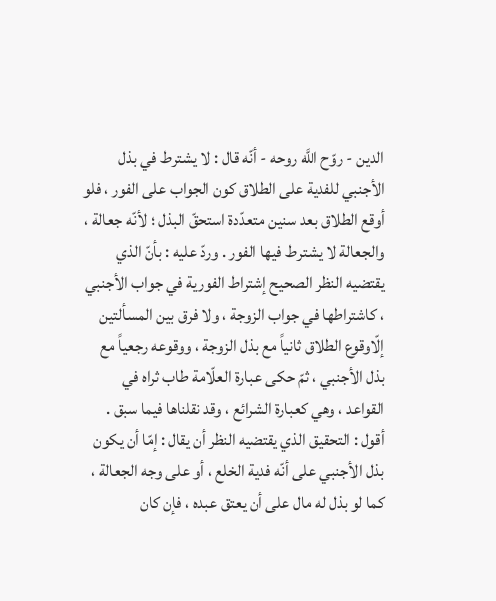الدين - روّح اللَّه روحه - أنّه قال : لا يشترط في بذل الأجنبي للفدية على الطلاق كون الجواب على الفور ، فلو أوقع الطلاق بعد سنين متعدّدة استحقّ البذل ؛ لأنّه جعالة ، والجعالة لا يشترط فيها الفور . وردّ عليه : بأنّ الذي يقتضيه النظر الصحيح إشتراط الفورية في جواب الأجنبي ، كاشتراطها في جواب الزوجة ، ولا فرق بين المسألتين إلّاوقوع الطلاق ثانياً مع بذل الزوجة ، ووقوعه رجعياً مع بذل الأجنبي ، ثمّ حكى عبارة العلّامة طاب ثراه في القواعد ، وهي كعبارة الشرائع ، وقد نقلناها فيما سبق . أقول : التحقيق الذي يقتضيه النظر أن يقال : إمّا أن يكون بذل الأجنبي على أنّه فدية الخلع ، أو على وجه الجعالة ، كما لو بذل له مال على أن يعتق عبده ، فإن كان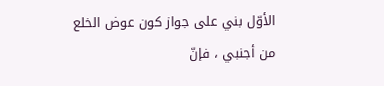الأوّل بني على جواز كون عوض الخلع من أجنبي ، فإنّ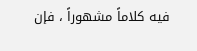فيه كلاماً مشهوراً ، فإن